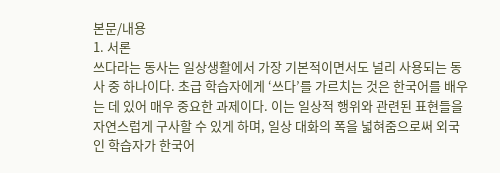본문/내용
1. 서론
쓰다라는 동사는 일상생활에서 가장 기본적이면서도 널리 사용되는 동사 중 하나이다. 초급 학습자에게 ‘쓰다’를 가르치는 것은 한국어를 배우는 데 있어 매우 중요한 과제이다. 이는 일상적 행위와 관련된 표현들을 자연스럽게 구사할 수 있게 하며, 일상 대화의 폭을 넓혀줌으로써 외국인 학습자가 한국어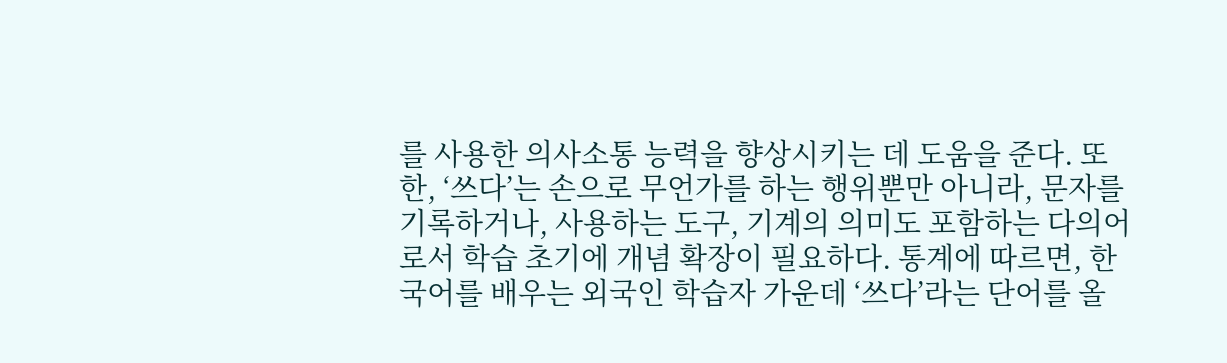를 사용한 의사소통 능력을 향상시키는 데 도움을 준다. 또한, ‘쓰다’는 손으로 무언가를 하는 행위뿐만 아니라, 문자를 기록하거나, 사용하는 도구, 기계의 의미도 포함하는 다의어로서 학습 초기에 개념 확장이 필요하다. 통계에 따르면, 한국어를 배우는 외국인 학습자 가운데 ‘쓰다’라는 단어를 올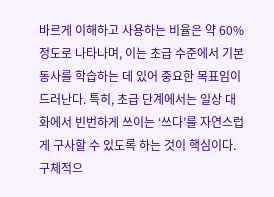바르게 이해하고 사용하는 비율은 약 60% 정도로 나타나며, 이는 초급 수준에서 기본 동사를 학습하는 데 있어 중요한 목표임이 드러난다. 특히, 초급 단계에서는 일상 대화에서 빈번하게 쓰이는 ‘쓰다’를 자연스럽게 구사할 수 있도록 하는 것이 핵심이다. 구체적으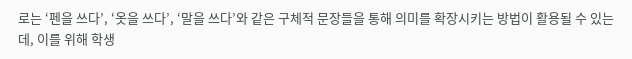로는 ‘펜을 쓰다’, ‘옷을 쓰다’, ‘말을 쓰다’와 같은 구체적 문장들을 통해 의미를 확장시키는 방법이 활용될 수 있는데, 이를 위해 학생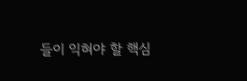들이 익혀야 할 핵심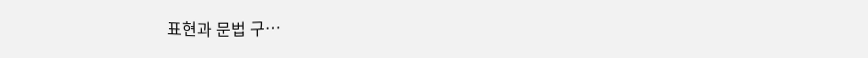표현과 문법 구…